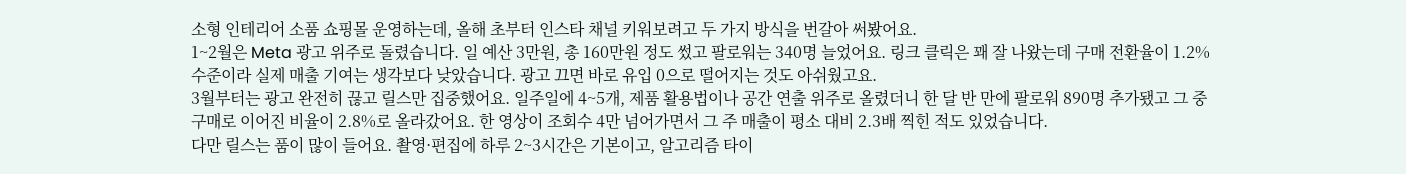소형 인테리어 소품 쇼핑몰 운영하는데, 올해 초부터 인스타 채널 키워보려고 두 가지 방식을 번갈아 써봤어요.
1~2월은 Meta 광고 위주로 돌렸습니다. 일 예산 3만원, 총 160만원 정도 썼고 팔로워는 340명 늘었어요. 링크 클릭은 꽤 잘 나왔는데 구매 전환율이 1.2% 수준이라 실제 매출 기여는 생각보다 낮았습니다. 광고 끄면 바로 유입 0으로 떨어지는 것도 아쉬웠고요.
3월부터는 광고 완전히 끊고 릴스만 집중했어요. 일주일에 4~5개, 제품 활용법이나 공간 연출 위주로 올렸더니 한 달 반 만에 팔로워 890명 추가됐고 그 중 구매로 이어진 비율이 2.8%로 올라갔어요. 한 영상이 조회수 4만 넘어가면서 그 주 매출이 평소 대비 2.3배 찍힌 적도 있었습니다.
다만 릴스는 품이 많이 들어요. 촬영·편집에 하루 2~3시간은 기본이고, 알고리즘 타이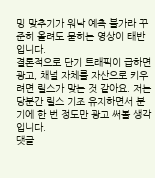밍 맞추기가 워낙 예측 불가라 꾸준히 올려도 묻히는 영상이 태반입니다.
결론적으로 단기 트래픽이 급하면 광고, 채널 자체를 자산으로 키우려면 릴스가 맞는 것 같아요. 저는 당분간 릴스 기조 유지하면서 분기에 한 번 정도만 광고 써볼 생각입니다.
댓글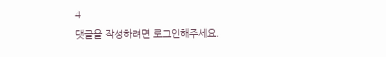4
댓글을 작성하려면 로그인해주세요.